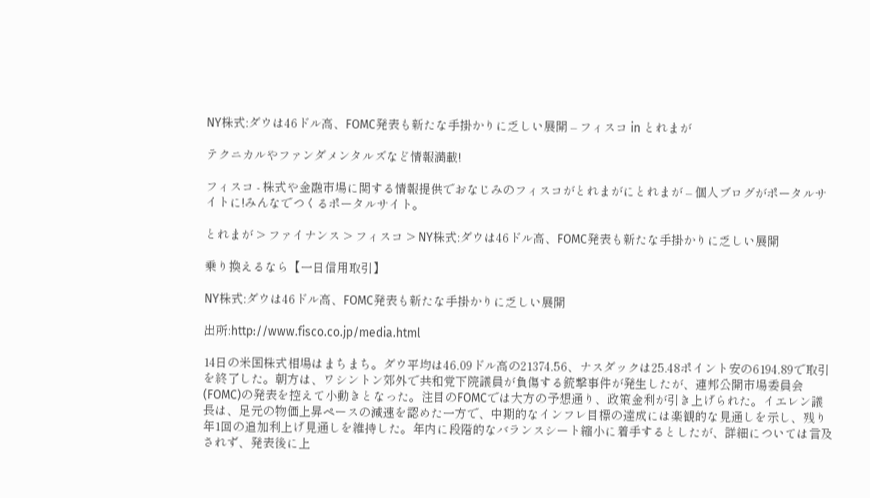NY株式:ダウは46ドル高、FOMC発表も新たな手掛かりに乏しい展開 – フィスコ in とれまが

テクニカルやファンダメンタルズなど情報満載!

フィスコ - 株式や金融市場に関する情報提供でおなじみのフィスコがとれまがにとれまが – 個人ブログがポータルサイトに!みんなでつくるポータルサイト。

とれまが > ファイナンス > フィスコ > NY株式:ダウは46ドル高、FOMC発表も新たな手掛かりに乏しい展開

乗り換えるなら【一日信用取引】

NY株式:ダウは46ドル高、FOMC発表も新たな手掛かりに乏しい展開

出所:http://www.fisco.co.jp/media.html

14日の米国株式相場はまちまち。ダウ平均は46.09ドル高の21374.56、ナスダックは25.48ポイント安の6194.89で取引を終了した。朝方は、ワシントン郊外で共和党下院議員が負傷する銃撃事件が発生したが、連邦公開市場委員会(FOMC)の発表を控えて小動きとなった。注目のFOMCでは大方の予想通り、政策金利が引き上げられた。イエレン議長は、足元の物価上昇ペースの減速を認めた一方で、中期的なインフレ目標の達成には楽観的な見通しを示し、残り年1回の追加利上げ見通しを維持した。年内に段階的なバランスシート縮小に着手するとしたが、詳細については言及されず、発表後に上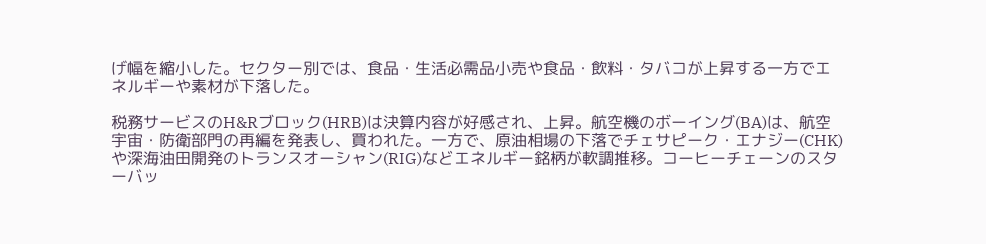げ幅を縮小した。セクター別では、食品・生活必需品小売や食品・飲料・タバコが上昇する一方でエネルギーや素材が下落した。

税務サービスのH&Rブロック(HRB)は決算内容が好感され、上昇。航空機のボーイング(BA)は、航空宇宙・防衛部門の再編を発表し、買われた。一方で、原油相場の下落でチェサピーク・エナジー(CHK)や深海油田開発のトランスオーシャン(RIG)などエネルギー銘柄が軟調推移。コーヒーチェーンのスターバッ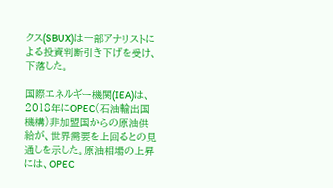クス(SBUX)は一部アナリストによる投資判断引き下げを受け、下落した。

国際エネルギー機関(IEA)は、2018年にOPEC(石油輸出国機構)非加盟国からの原油供給が、世界需要を上回るとの見通しを示した。原油相場の上昇には、OPEC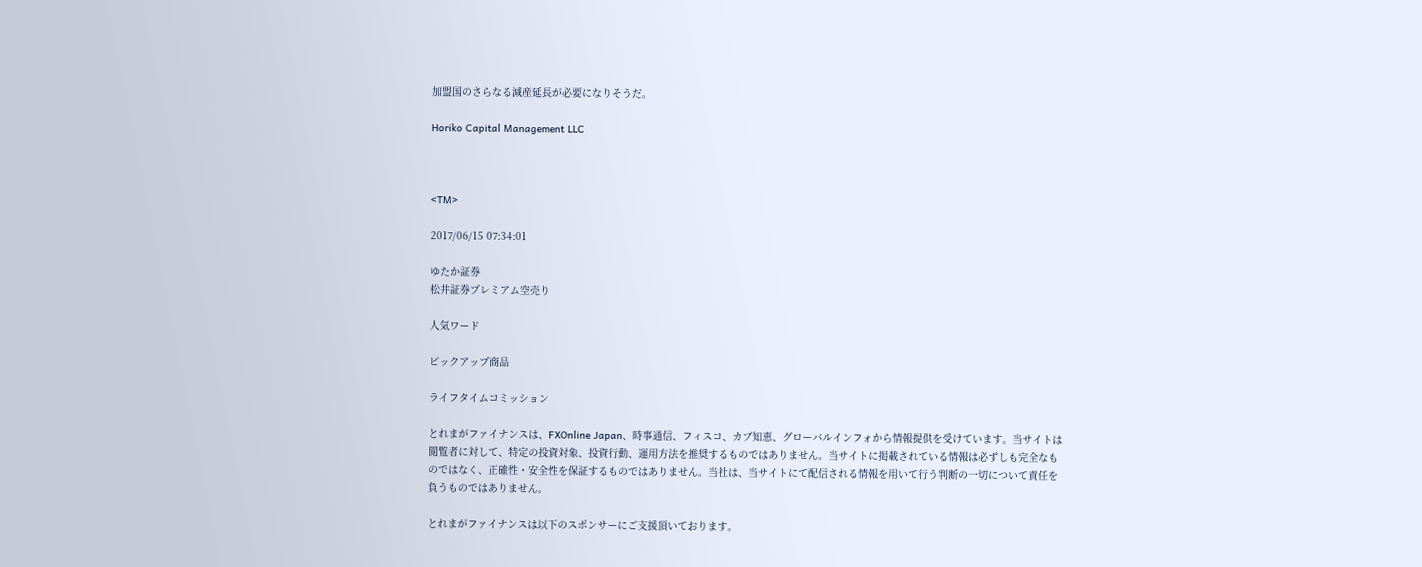加盟国のさらなる減産延長が必要になりそうだ。

Horiko Capital Management LLC



<TM>

2017/06/15 07:34:01

ゆたか証券
松井証券プレミアム空売り

人気ワード

ピックアップ商品

ライフタイムコミッション

とれまがファイナンスは、FXOnline Japan、時事通信、フィスコ、カブ知恵、グローバルインフォから情報提供を受けています。当サイトは閲覧者に対して、特定の投資対象、投資行動、運用方法を推奨するものではありません。当サイトに掲載されている情報は必ずしも完全なものではなく、正確性・安全性を保証するものではありません。当社は、当サイトにて配信される情報を用いて行う判断の一切について責任を負うものではありません。

とれまがファイナンスは以下のスポンサーにご支援頂いております。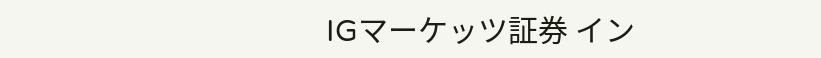IGマーケッツ証券 イン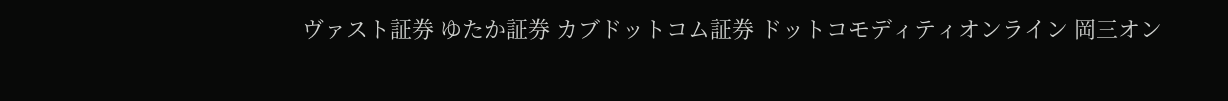ヴァスト証券 ゆたか証券 カブドットコム証券 ドットコモディティオンライン 岡三オン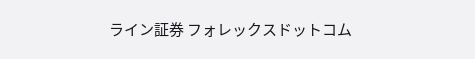ライン証券 フォレックスドットコム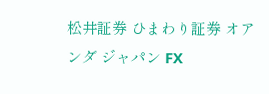松井証券 ひまわり証券 オアンダ ジャパン FX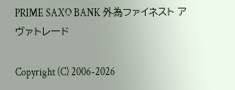PRIME SAXO BANK 外為ファイネスト アヴァトレード

Copyright (C) 2006-2026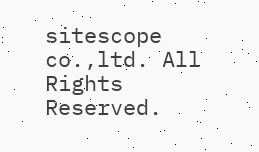sitescope co.,ltd. All Rights Reserved.